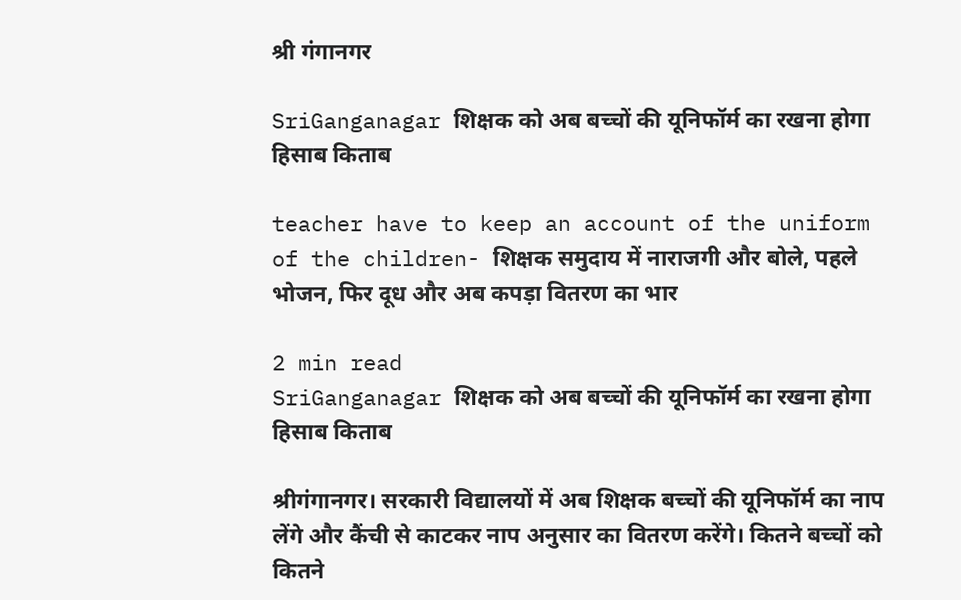श्री गंगानगर

SriGanganagar शिक्षक को अब बच्चों की यूनिफॉर्म का रखना होगा हिसाब किताब

teacher have to keep an account of the uniform of the children- शिक्षक समुदाय में नाराजगी और बोले, पहले भोजन, फिर दूध और अब कपड़ा वितरण का भार

2 min read
SriGanganagar शिक्षक को अब बच्चों की यूनिफॉर्म का रखना होगा हिसाब किताब

श्रीगंगानगर। सरकारी विद्यालयों में अब शिक्षक बच्चों की यूनिफॉर्म का नाप लेंगे और कैंची से काटकर नाप अनुसार का वितरण करेंगे। कितने बच्चों को कितने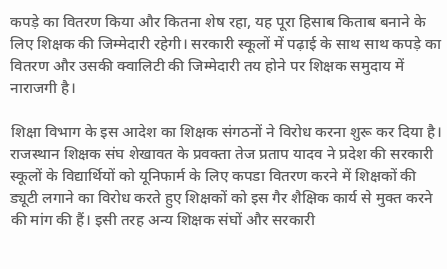कपड़े का वितरण किया और कितना शेष रहा, यह पूरा हिसाब किताब बनाने के लिए शिक्षक की जिम्मेदारी रहेगी। सरकारी स्कूलों में पढ़ाई के साथ साथ कपड़े का वितरण और उसकी क्वालिटी की जिम्मेदारी तय होने पर शिक्षक समुदाय में नाराजगी है।

शिक्षा विभाग के इस आदेश का शिक्षक संगठनों ने विरोध करना शुरू कर दिया है। राजस्थान शिक्षक संघ शेखावत के प्रवक्ता तेज प्रताप यादव ने प्रदेश की सरकारी स्कूलों के विद्यार्थियों को यूनिफार्म के लिए कपडा वितरण करने में शिक्षकों की ड्यूटी लगाने का विरोध करते हुए शिक्षकों को इस गैर शैक्षिक कार्य से मुक्त करने की मांग की हैं। इसी तरह अन्य शिक्षक संघों और सरकारी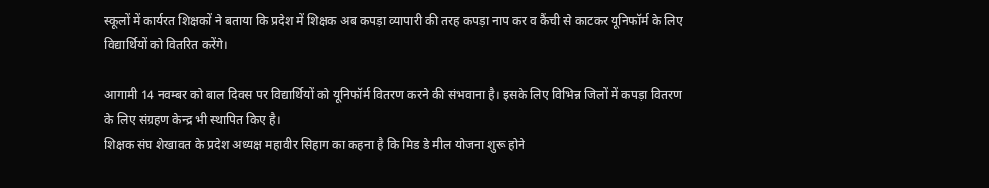स्कूलों में कार्यरत शिक्षकों ने बताया कि प्रदेश में शिक्षक अब कपड़ा व्यापारी की तरह कपड़ा नाप कर व कैंची से काटकर यूनिफॉर्म के लिए विद्यार्थियों को वितरित करेंगे।

आगामी 14 नवम्बर को बाल दिवस पर विद्यार्थियों को यूनिफॉर्म वितरण करने की संभवाना है। इसके लिए विभिन्न जिलों में कपड़ा वितरण के लिए संग्रहण केन्द्र भी स्थापित किए है।
शिक्षक संघ शेखावत के प्रदेश अध्यक्ष महावीर सिहाग का कहना है कि मिड डे मील योजना शुरू होने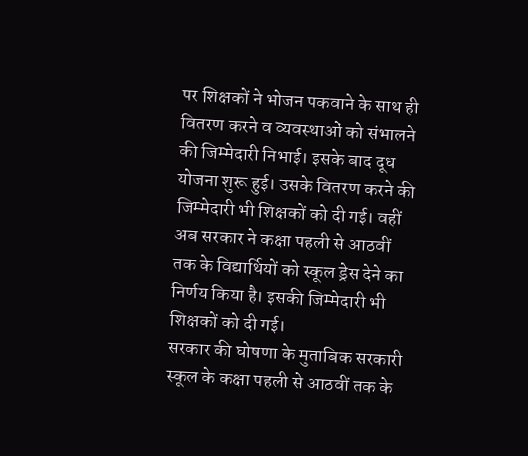पर शिक्षकों ने भोजन पकवाने के साथ ही वितरण करने व व्यवस्थाओं को संभालने की जिम्मेदारी निभाई। इसके बाद दूध योजना शुरू हुई। उसके वितरण करने की जिम्मेदारी भी शिक्षकों को दी गई। वहीं अब सरकार ने कक्षा पहली से आठवीं तक के विद्यार्थियों को स्कूल ड्रेस देने का निर्णय किया है। इसकी जिम्मेदारी भी शिक्षकों को दी गई।
सरकार की घोषणा के मुताबिक सरकारी स्कूल के कक्षा पहली से आठवीं तक के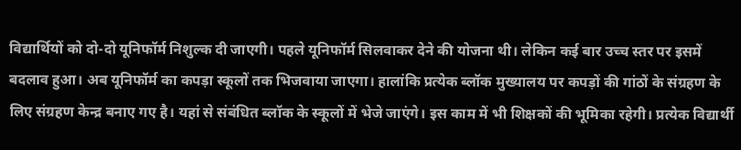विद्यार्थियों को दो-दो यूनिफॉर्म निशुल्क दी जाएगी। पहले यूनिफॉर्म सिलवाकर देने की योजना थी। लेकिन कई बार उच्च स्तर पर इसमें बदलाव हुआ। अब यूनिफॉर्म का कपड़ा स्कूलों तक भिजवाया जाएगा। हालांकि प्रत्येक ब्लॉक मुख्यालय पर कपड़ों की गांठों के संग्रहण के लिए संग्रहण केन्द्र बनाए गए है। यहां से संबंधित ब्लॉक के स्कूलों में भेजे जाएंगे। इस काम में भी शिक्षकों की भूमिका रहेगी। प्रत्येक विद्यार्थी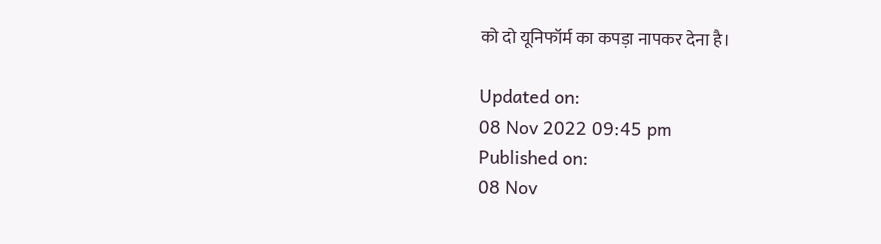को दो यूनिफॉर्म का कपड़ा नापकर देना है।

Updated on:
08 Nov 2022 09:45 pm
Published on:
08 Nov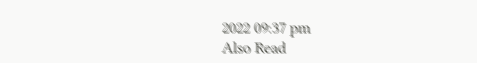2022 09:37 pm
Also Read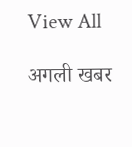View All

अगली खबर